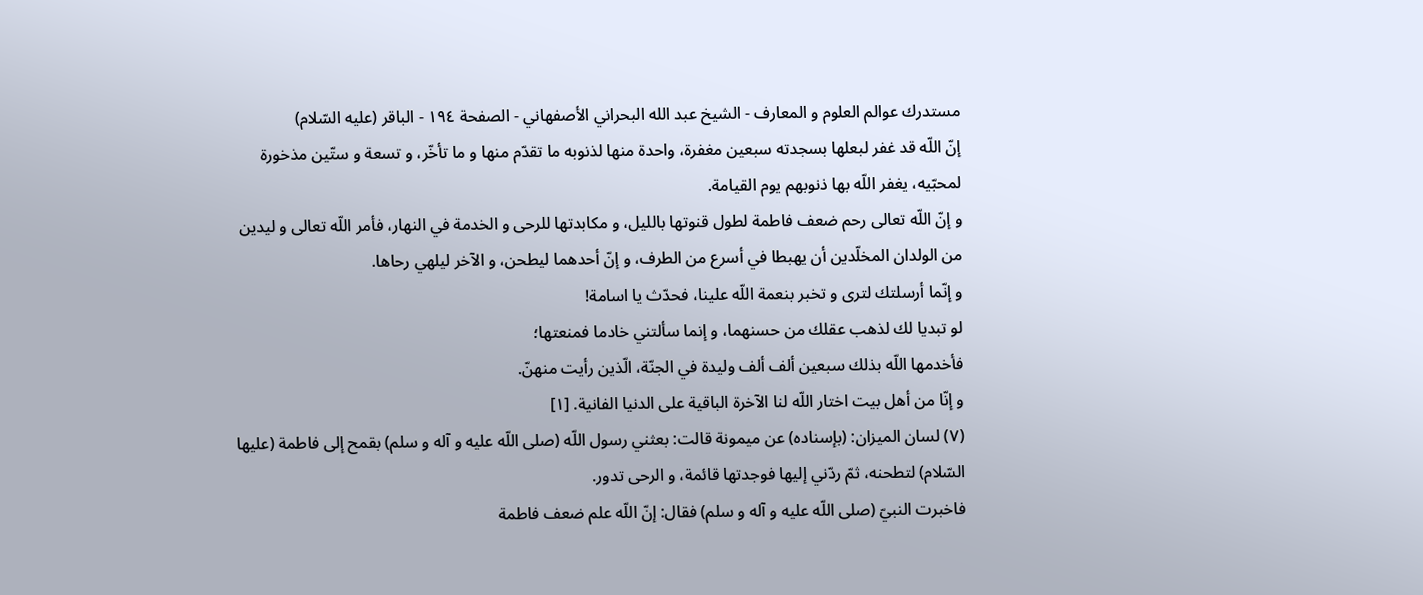مستدرك عوالم العلوم و المعارف - الشيخ عبد الله البحراني الأصفهاني - الصفحة ١٩٤ - الباقر (عليه السّلام)
إنّ اللّه قد غفر لبعلها بسجدته سبعين مغفرة، واحدة منها لذنوبه ما تقدّم منها و ما تأخّر، و تسعة و ستّين مذخورة لمحبّيه، يغفر اللّه بها ذنوبهم يوم القيامة.
و إنّ اللّه تعالى رحم ضعف فاطمة لطول قنوتها بالليل، و مكابدتها للرحى و الخدمة في النهار، فأمر اللّه تعالى و ليدين من الولدان المخلّدين أن يهبطا في أسرع من الطرف، و إنّ أحدهما ليطحن، و الآخر ليلهي رحاها.
و إنّما أرسلتك لترى و تخبر بنعمة اللّه علينا، فحدّث يا اسامة!
لو تبديا لك لذهب عقلك من حسنهما، و إنما سألتني خادما فمنعتها؛
فأخدمها اللّه بذلك سبعين ألف ألف وليدة في الجنّة، الّذين رأيت منهنّ.
و إنّا من أهل بيت اختار اللّه لنا الآخرة الباقية على الدنيا الفانية. [١]
(٧) لسان الميزان: (بإسناده) عن ميمونة قالت: بعثني رسول اللّه (صلى اللّه عليه و آله و سلم) بقمح إلى فاطمة (عليها السّلام) لتطحنه، ثمّ ردّني إليها فوجدتها قائمة، و الرحى تدور.
فاخبرت النبيّ (صلى اللّه عليه و آله و سلم) فقال: إنّ اللّه علم ضعف فاطمة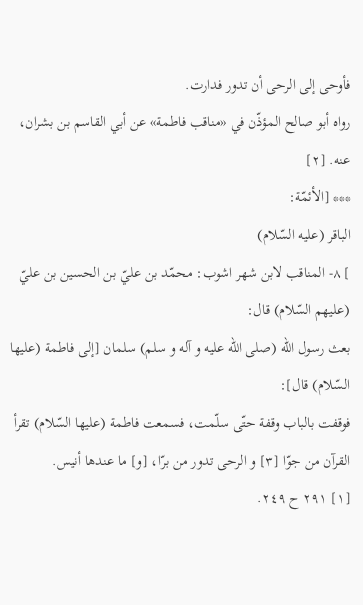فأوحى إلى الرحى أن تدور فدارت.
رواه أبو صالح المؤذّن في «مناقب فاطمة» عن أبي القاسم بن بشران، عنه. [٢]
*** [الأئمّة:
الباقر (عليه السّلام)
] ٨- المناقب لابن شهر اشوب: محمّد بن عليّ بن الحسين بن عليّ (عليهم السّلام) قال:
بعث رسول اللّه (صلى اللّه عليه و آله و سلم) سلمان [إلى فاطمة (عليها السّلام) قال]:
فوقفت بالباب وقفة حتّى سلّمت، فسمعت فاطمة (عليها السّلام) تقرأ القرآن من جوّا [٣] و الرحى تدور من برّا، [و] ما عندها أنيس.
[١] ٢٩١ ح ٢٤٩.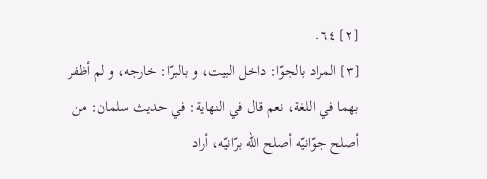[٢] ٦٤.
[٣] المراد بالجوّا: داخل البيت، و بالبرّا: خارجه، و لم أظفر بهما في اللغة، نعم قال في النهاية: في حديث سلمان: من أصلح جوّانيّه أصلح اللّه برّانيّه، أراد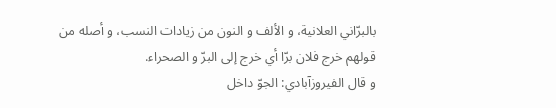بالبرّاني العلانية، و الألف و النون من زيادات النسب، و أصله من قولهم خرج فلان برّا أي خرج إلى البرّ و الصحراء.
و قال الفيروزآبادي: الجوّ داخل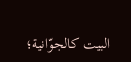البيت كالجوّانية؛